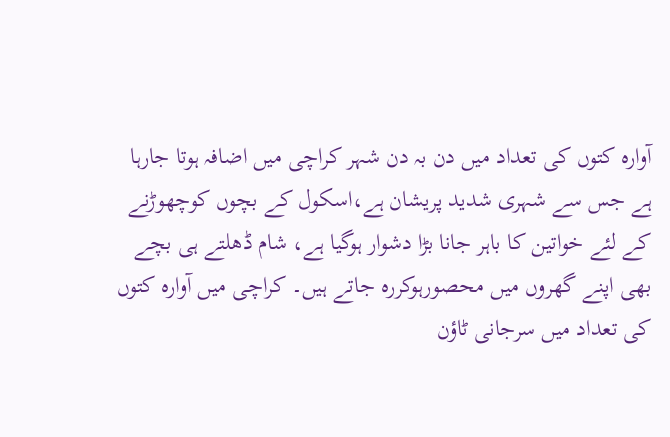آوارہ کتوں کی تعداد میں دن بہ دن شہر کراچی میں اضافہ ہوتا جارہا ہے جس سے شہری شدید پریشان ہے،اسکول کے بچوں کوچھوڑنے کے لئے خواتین کا باہر جانا بڑا دشوار ہوگیا ہے، شام ڈھلتے ہی بچے بھی اپنے گھروں میں محصورہوکررہ جاتے ہیں۔ کراچی میں آوارہ کتوں کی تعداد میں سرجانی ٹاؤن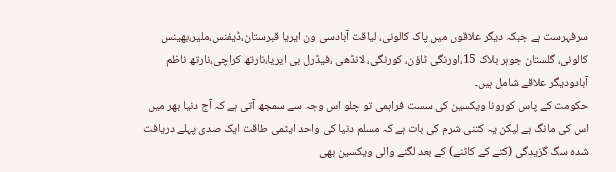سرفہرست ہے جبکہ دیگر علاقوں میں پاک کالونی، لیاقت آبادسی ون ایریا قبرستان،ڈیفنس،ملیر،بھینس کالونی، گلستان جوہر بلاک 15،اورنگی ٹاؤن، کورنگی، لانڈھی ،فیڈرل بی ایریا،نارتھ کراچی،نارتھ ناظم آبادودیگر علاقے شامل ہیں۔
حکومت کے پاس کورونا ویکسین کی سست فراہمی تو چلو اس وجہ سے سمجھ آتی ہے کہ آج دنیا بھر میں اس کی مانگ ہے لیکن یہ کتنی شرم کی بات ہے کہ مسلم دنیا کی واحد ایٹمی طاقت ایک صدی پہلے دریافت شدہ سگ گزیدگی (کتے کے کاٹنے) کے بعد لگنے والی ویکسین بھی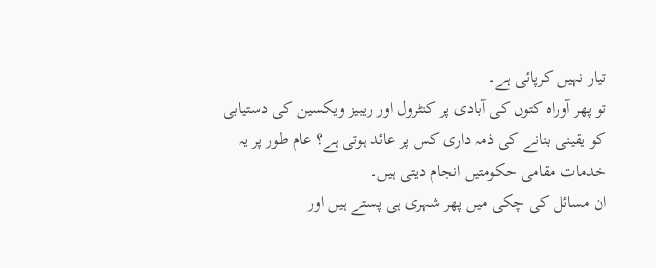تیار نہیں کرپائی ہے۔
تو پھر آوراہ کتوں کی آبادی پر کنٹرول اور ریبیز ویکسین کی دستیابی کو یقینی بنانے کی ذمہ داری کس پر عائد ہوتی ہے؟ عام طور پر یہ خدمات مقامی حکومتیں انجام دیتی ہیں۔
ان مسائل کی چکی میں پھر شہری ہی پستے ہیں اور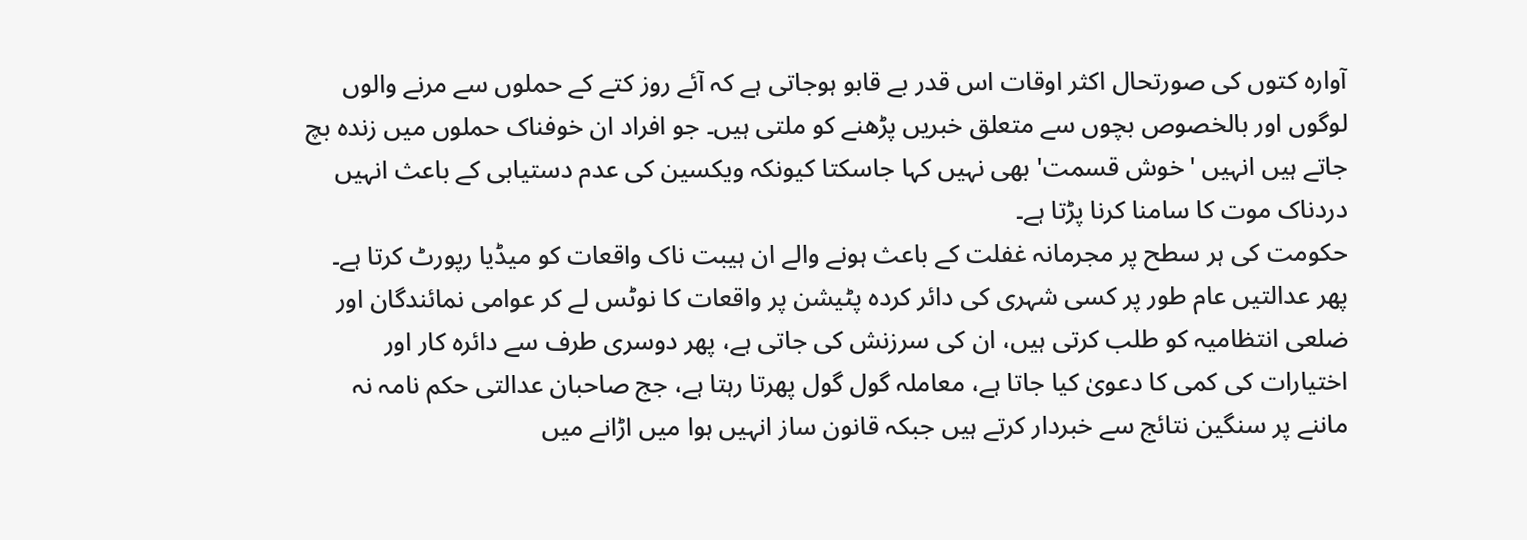آوارہ کتوں کی صورتحال اکثر اوقات اس قدر بے قابو ہوجاتی ہے کہ آئے روز کتے کے حملوں سے مرنے والوں لوگوں اور بالخصوص بچوں سے متعلق خبریں پڑھنے کو ملتی ہیں۔ جو افراد ان خوفناک حملوں میں زندہ بچ جاتے ہیں انہیں 'خوش قسمت' بھی نہیں کہا جاسکتا کیونکہ ویکسین کی عدم دستیابی کے باعث انہیں دردناک موت کا سامنا کرنا پڑتا ہے۔
حکومت کی ہر سطح پر مجرمانہ غفلت کے باعث ہونے والے ان ہیبت ناک واقعات کو میڈیا رپورٹ کرتا ہے۔ پھر عدالتیں عام طور پر کسی شہری کی دائر کردہ پٹیشن پر واقعات کا نوٹس لے کر عوامی نمائندگان اور ضلعی انتظامیہ کو طلب کرتی ہیں، ان کی سرزنش کی جاتی ہے، پھر دوسری طرف سے دائرہ کار اور اختیارات کی کمی کا دعویٰ کیا جاتا ہے، معاملہ گول گول پھرتا رہتا ہے، جج صاحبان عدالتی حکم نامہ نہ ماننے پر سنگین نتائج سے خبردار کرتے ہیں جبکہ قانون ساز انہیں ہوا میں اڑانے میں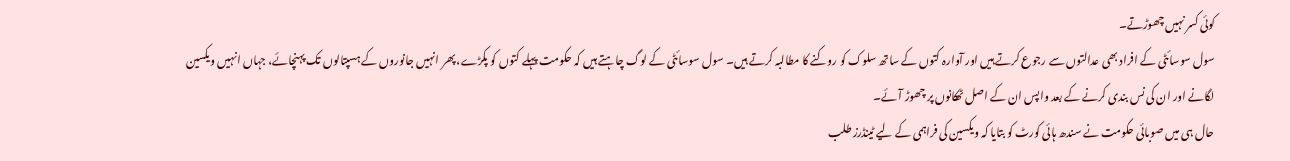کوئی کسر نہیں چھوڑتے۔
سول سوسائٹی کے افراد بھی عدالتوں سے رجوع کرتے ہیں اور آوارہ کتوں کے ساتھ سلوک کو روکنے کا مطالبہ کرتے ہیں۔ سول سوسائٹی کے لوگ چاہتے ہیں کہ حکومت پہلے کتوں کو پکڑے، پھر انہیں جانوروں کے ہسپتالوں تک پہنچائے، جہاں انہیں ویکسین لگانے اور ان کی نس بندی کرنے کے بعد واپس ان کے اصل ٹھکانوں پر چھوڑ آئے۔
حال ہی میں صوبائی حکومت نے سندھ ہائی کورٹ کو بتایا کہ ویکسین کی فراہمی کے لیے ٹینڈرز طلب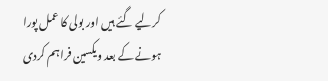کرلیے گئے ہیں اور بولی کا عمل پورا ہونے کے بعد ویکسین فراہم کردی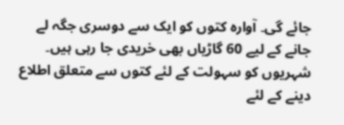جائے گی۔ آوارہ کتوں کو ایک سے دوسری جگہ لے جانے کے لیے 60 گاڑیاں بھی خریدی جا رہی ہیں۔
شہریوں کو سہولت کے لئے کتوں سے متعلق اطلاع دینے کے لئے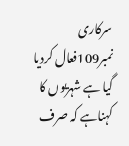سرکاری نمبر109فعال کردیا گیا ہے شہریوں کا کہناہے کہ صرف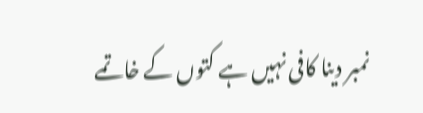نمبر دینا کافی نہیں ہے کتوں کے خاتمے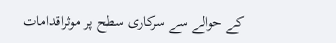کے حوالے سے سرکاری سطح پر موثراقدامات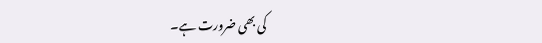کی بھی ضرورت ہے۔